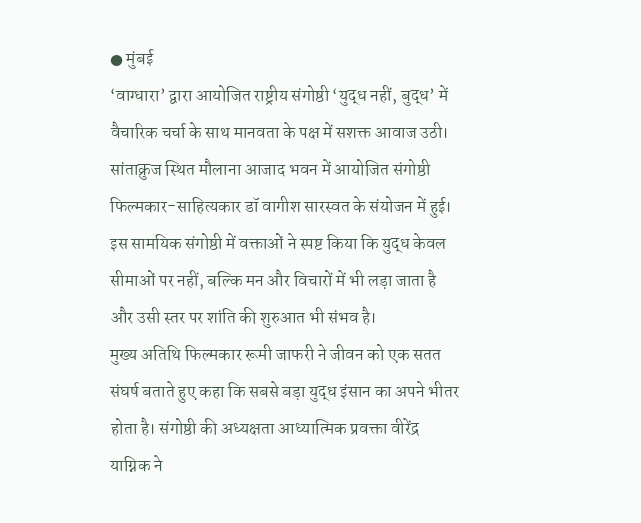● मुंबई
‘वाग्धारा’ द्वारा आयोजित राष्ट्रीय संगोष्ठी ‘युद्ध नहीं, बुद्ध’ में वैचारिक चर्चा के साथ मानवता के पक्ष में सशक्त आवाज उठी। सांताक्रुज स्थित मौलाना आजाद भवन में आयोजित संगोष्ठी फिल्मकार-साहित्यकार डॉ वागीश सारस्वत के संयोजन में हुई। इस सामयिक संगोष्ठी में वक्ताओं ने स्पष्ट किया कि युद्ध केवल सीमाओं पर नहीं, बल्कि मन और विचारों में भी लड़ा जाता है और उसी स्तर पर शांति की शुरुआत भी संभव है।
मुख्य अतिथि फिल्मकार रूमी जाफरी ने जीवन को एक सतत संघर्ष बताते हुए कहा कि सबसे बड़ा युद्ध इंसान का अपने भीतर होता है। संगोष्ठी की अध्यक्षता आध्यात्मिक प्रवक्ता वीरेंद्र याग्निक ने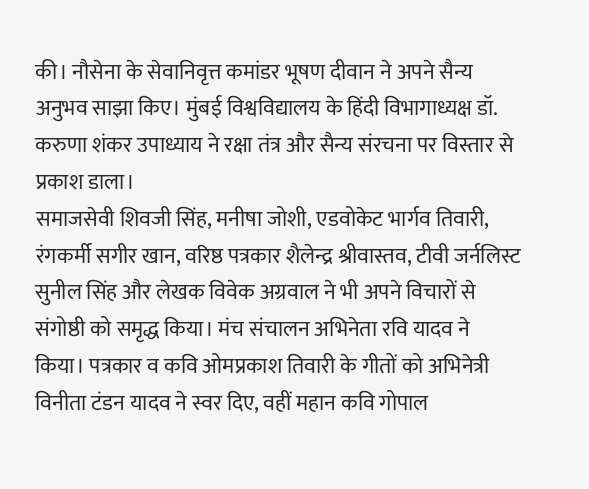की। नौसेना के सेवानिवृत्त कमांडर भूषण दीवान ने अपने सैन्य अनुभव साझा किए। मुंबई विश्वविद्यालय के हिंदी विभागाध्यक्ष डॉ. करुणा शंकर उपाध्याय ने रक्षा तंत्र और सैन्य संरचना पर विस्तार से प्रकाश डाला।
समाजसेवी शिवजी सिंह, मनीषा जोशी, एडवोकेट भार्गव तिवारी, रंगकर्मी सगीर खान, वरिष्ठ पत्रकार शैलेन्द्र श्रीवास्तव, टीवी जर्नलिस्ट सुनील सिंह और लेखक विवेक अग्रवाल ने भी अपने विचारों से संगोष्ठी को समृद्ध किया। मंच संचालन अभिनेता रवि यादव ने किया। पत्रकार व कवि ओमप्रकाश तिवारी के गीतों को अभिनेत्री विनीता टंडन यादव ने स्वर दिए, वहीं महान कवि गोपाल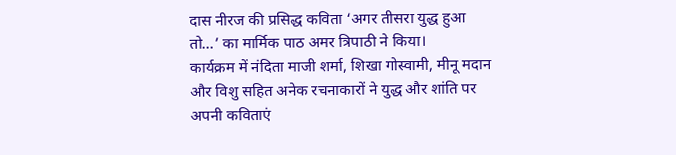दास नीरज की प्रसिद्ध कविता ‘अगर तीसरा युद्ध हुआ तो…’ का मार्मिक पाठ अमर त्रिपाठी ने किया।
कार्यक्रम में नंदिता माजी शर्मा, शिखा गोस्वामी, मीनू मदान और विशु सहित अनेक रचनाकारों ने युद्ध और शांति पर अपनी कविताएं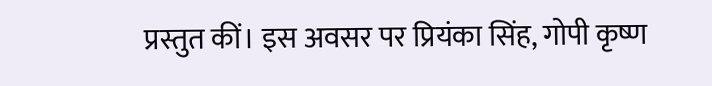प्रस्तुत कीं। इस अवसर पर प्रियंका सिंह, गोपी कृष्ण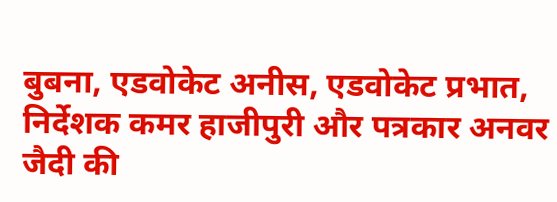बुबना, एडवोकेट अनीस, एडवोकेट प्रभात, निर्देशक कमर हाजीपुरी और पत्रकार अनवर जैदी की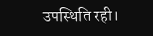उपस्थिति रही।